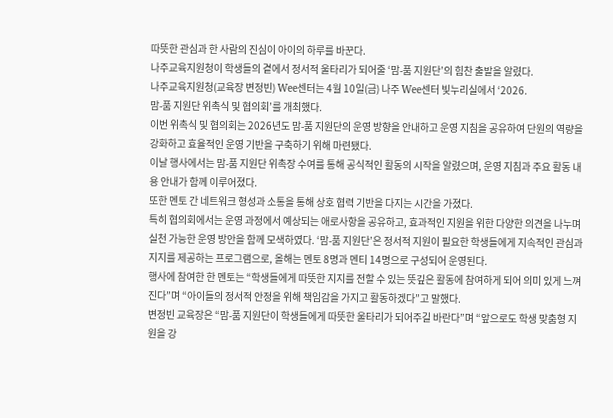따뜻한 관심과 한 사람의 진심이 아이의 하루를 바꾼다.
나주교육지원청이 학생들의 곁에서 정서적 울타리가 되어줄 ‘맘-품 지원단’의 힘찬 출발을 알렸다.
나주교육지원청(교육장 변정빈) Wee센터는 4월 10일(금) 나주 Wee센터 빛누리실에서 ‘2026.
맘-품 지원단 위촉식 및 협의회’를 개최했다.
이번 위촉식 및 협의회는 2026년도 맘-품 지원단의 운영 방향을 안내하고 운영 지침을 공유하여 단원의 역량을 강화하고 효율적인 운영 기반을 구축하기 위해 마련됐다.
이날 행사에서는 맘-품 지원단 위촉장 수여를 통해 공식적인 활동의 시작을 알렸으며, 운영 지침과 주요 활동 내용 안내가 함께 이루어졌다.
또한 멘토 간 네트워크 형성과 소통을 통해 상호 협력 기반을 다지는 시간을 가졌다.
특히 협의회에서는 운영 과정에서 예상되는 애로사항을 공유하고, 효과적인 지원을 위한 다양한 의견을 나누며 실천 가능한 운영 방안을 함께 모색하였다. ‘맘-품 지원단’은 정서적 지원이 필요한 학생들에게 지속적인 관심과 지지를 제공하는 프로그램으로, 올해는 멘토 8명과 멘티 14명으로 구성되어 운영된다.
행사에 참여한 한 멘토는 “학생들에게 따뜻한 지지를 전할 수 있는 뜻깊은 활동에 참여하게 되어 의미 있게 느껴진다”며 “아이들의 정서적 안정을 위해 책임감을 가지고 활동하겠다”고 말했다.
변정빈 교육장은 “맘-품 지원단이 학생들에게 따뜻한 울타리가 되어주길 바란다”며 “앞으로도 학생 맞춤형 지원을 강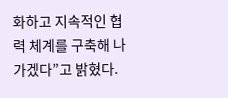화하고 지속적인 협력 체계를 구축해 나가겠다”고 밝혔다.